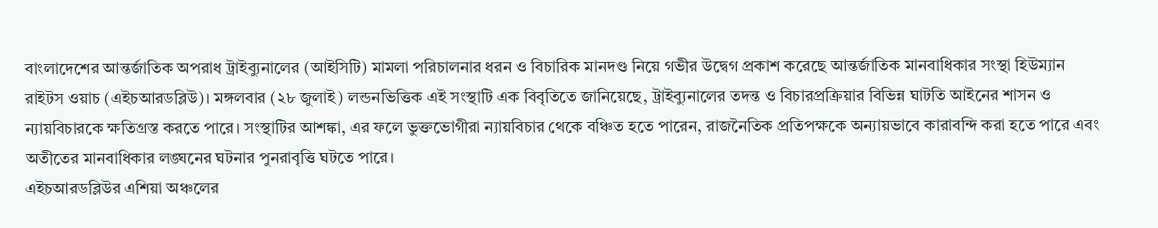বাংলাদেশের আন্তর্জাতিক অপরাধ ট্রাইব্যুনালের (আইসিটি) মামলা পরিচালনার ধরন ও বিচারিক মানদণ্ড নিয়ে গভীর উদ্বেগ প্রকাশ করেছে আন্তর্জাতিক মানবাধিকার সংস্থা হিউম্যান রাইটস ওয়াচ (এইচআরডব্লিউ)। মঙ্গলবার (২৮ জুলাই) লন্ডনভিত্তিক এই সংস্থাটি এক বিবৃতিতে জানিয়েছে, ট্রাইব্যুনালের তদন্ত ও বিচারপ্রক্রিয়ার বিভিন্ন ঘাটতি আইনের শাসন ও ন্যায়বিচারকে ক্ষতিগ্রস্ত করতে পারে। সংস্থাটির আশঙ্কা, এর ফলে ভুক্তভোগীরা ন্যায়বিচার থেকে বঞ্চিত হতে পারেন, রাজনৈতিক প্রতিপক্ষকে অন্যায়ভাবে কারাবন্দি করা হতে পারে এবং অতীতের মানবাধিকার লঙ্ঘনের ঘটনার পুনরাবৃত্তি ঘটতে পারে।
এইচআরডব্লিউর এশিয়া অঞ্চলের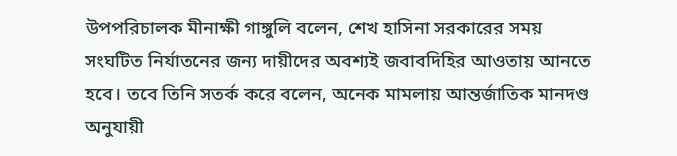উপপরিচালক মীনাক্ষী গাঙ্গুলি বলেন, শেখ হাসিনা সরকারের সময় সংঘটিত নির্যাতনের জন্য দায়ীদের অবশ্যই জবাবদিহির আওতায় আনতে হবে। তবে তিনি সতর্ক করে বলেন, অনেক মামলায় আন্তর্জাতিক মানদণ্ড অনুযায়ী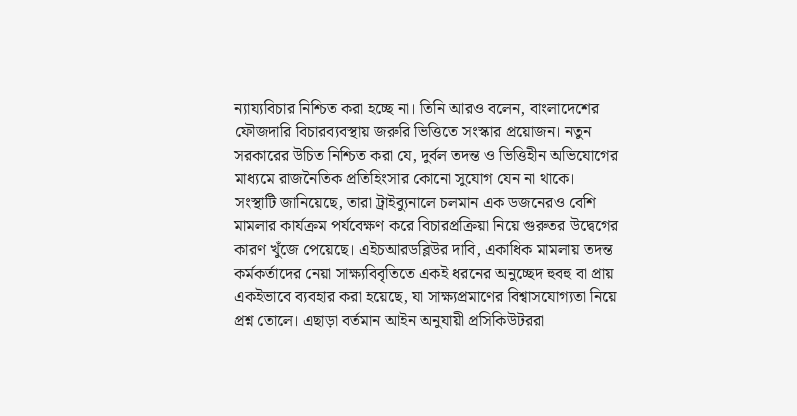ন্যায্যবিচার নিশ্চিত করা হচ্ছে না। তিনি আরও বলেন, বাংলাদেশের ফৌজদারি বিচারব্যবস্থায় জরুরি ভিত্তিতে সংস্কার প্রয়োজন। নতুন সরকারের উচিত নিশ্চিত করা যে, দুর্বল তদন্ত ও ভিত্তিহীন অভিযোগের মাধ্যমে রাজনৈতিক প্রতিহিংসার কোনো সুযোগ যেন না থাকে।
সংস্থাটি জানিয়েছে, তারা ট্রাইব্যুনালে চলমান এক ডজনেরও বেশি মামলার কার্যক্রম পর্যবেক্ষণ করে বিচারপ্রক্রিয়া নিয়ে গুরুতর উদ্বেগের কারণ খুঁজে পেয়েছে। এইচআরডব্লিউর দাবি, একাধিক মামলায় তদন্ত কর্মকর্তাদের নেয়া সাক্ষ্যবিবৃতিতে একই ধরনের অনুচ্ছেদ হুবহু বা প্রায় একইভাবে ব্যবহার করা হয়েছে, যা সাক্ষ্যপ্রমাণের বিশ্বাসযোগ্যতা নিয়ে প্রশ্ন তোলে। এছাড়া বর্তমান আইন অনুযায়ী প্রসিকিউটররা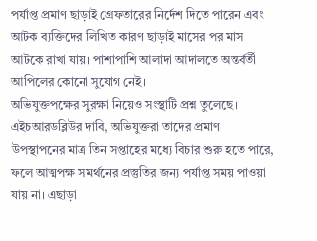পর্যাপ্ত প্রমাণ ছাড়াই গ্রেফতারের নির্দেশ দিতে পারেন এবং আটক ব্যক্তিদের লিখিত কারণ ছাড়াই মাসের পর মাস আটকে রাখা যায়। পাশাপাশি আলাদা আদালতে অন্তর্বর্তী আপিলের কোনো সুযোগ নেই।
অভিযুক্তপক্ষের সুরক্ষা নিয়েও সংস্থাটি প্রশ্ন তুলেছে। এইচআরডব্লিউর দাবি, অভিযুক্তরা তাদের প্রমাণ উপস্থাপনের মাত্র তিন সপ্তাহের মধ্যে বিচার শুরু হতে পারে, ফলে আত্মপক্ষ সমর্থনের প্রস্তুতির জন্য পর্যাপ্ত সময় পাওয়া যায় না। এছাড়া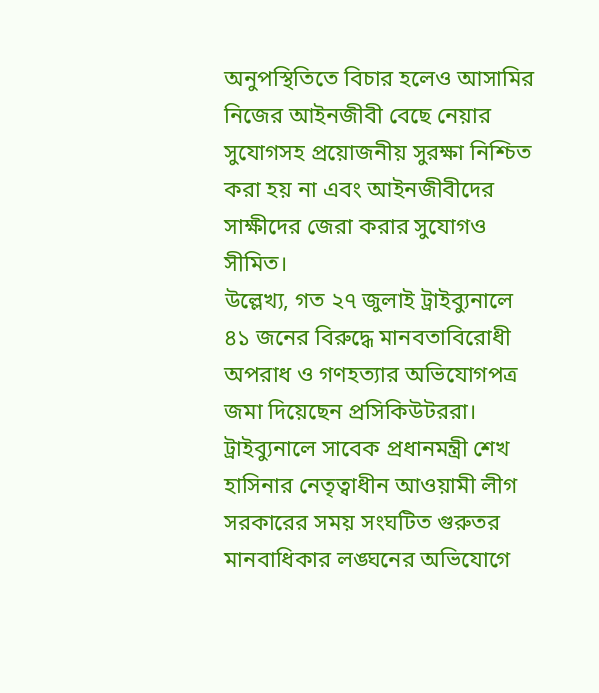অনুপস্থিতিতে বিচার হলেও আসামির নিজের আইনজীবী বেছে নেয়ার সুযোগসহ প্রয়োজনীয় সুরক্ষা নিশ্চিত করা হয় না এবং আইনজীবীদের সাক্ষীদের জেরা করার সুযোগও সীমিত।
উল্লেখ্য, গত ২৭ জুলাই ট্রাইব্যুনালে ৪১ জনের বিরুদ্ধে মানবতাবিরোধী অপরাধ ও গণহত্যার অভিযোগপত্র জমা দিয়েছেন প্রসিকিউটররা। ট্রাইব্যুনালে সাবেক প্রধানমন্ত্রী শেখ হাসিনার নেতৃত্বাধীন আওয়ামী লীগ সরকারের সময় সংঘটিত গুরুতর মানবাধিকার লঙ্ঘনের অভিযোগে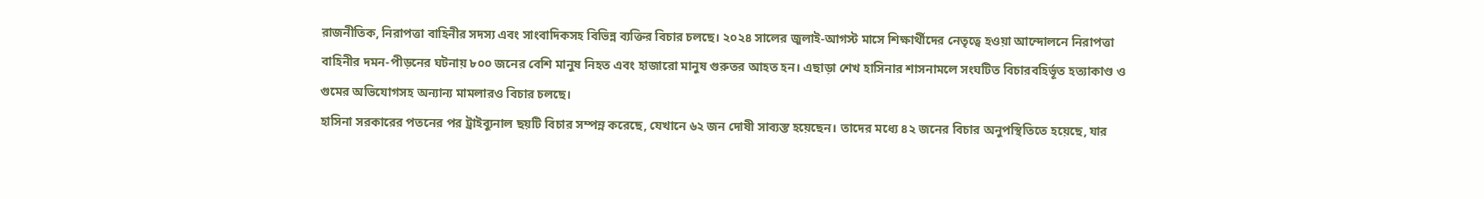রাজনীতিক, নিরাপত্তা বাহিনীর সদস্য এবং সাংবাদিকসহ বিভিন্ন ব্যক্তির বিচার চলছে। ২০২৪ সালের জুলাই-আগস্ট মাসে শিক্ষার্থীদের নেতৃত্বে হওয়া আন্দোলনে নিরাপত্তা বাহিনীর দমন-পীড়নের ঘটনায় ৮০০ জনের বেশি মানুষ নিহত এবং হাজারো মানুষ গুরুতর আহত হন। এছাড়া শেখ হাসিনার শাসনামলে সংঘটিত বিচারবহির্ভূত হত্যাকাণ্ড ও গুমের অভিযোগসহ অন্যান্য মামলারও বিচার চলছে।
হাসিনা সরকারের পতনের পর ট্রাইব্যুনাল ছয়টি বিচার সম্পন্ন করেছে, যেখানে ৬২ জন দোষী সাব্যস্ত হয়েছেন। তাদের মধ্যে ৪২ জনের বিচার অনুপস্থিতিতে হয়েছে, যার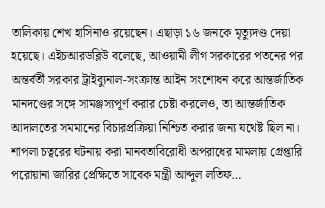তালিকায় শেখ হাসিনাও রয়েছেন। এছাড়া ১৬ জনকে মৃত্যুদণ্ড দেয়া হয়েছে। এইচআরডব্লিউ বলেছে, আওয়ামী লীগ সরকারের পতনের পর অন্তর্বর্তী সরকার ট্রাইব্যুনাল-সংক্রান্ত আইন সংশোধন করে আন্তর্জাতিক মানদণ্ডের সঙ্গে সামঞ্জস্যপূর্ণ করার চেষ্টা করলেও, তা আন্তর্জাতিক আদালতের সমমানের বিচারপ্রক্রিয়া নিশ্চিত করার জন্য যথেষ্ট ছিল না।
শাপলা চত্বরের ঘটনায় করা মানবতাবিরোধী অপরাধের মামলায় গ্রেপ্তারি পরোয়ানা জারির প্রেক্ষিতে সাবেক মন্ত্রী আব্দুল লতিফ…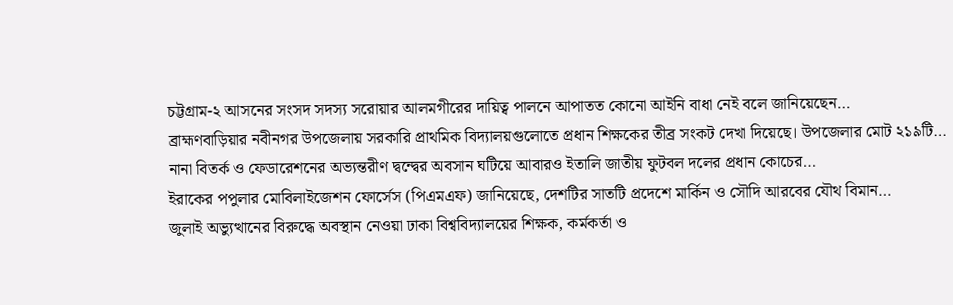চট্টগ্রাম-২ আসনের সংসদ সদস্য সরোয়ার আলমগীরের দায়িত্ব পালনে আপাতত কোনো আইনি বাধা নেই বলে জানিয়েছেন…
ব্রাহ্মণবাড়িয়ার নবীনগর উপজেলায় সরকারি প্রাথমিক বিদ্যালয়গুলোতে প্রধান শিক্ষকের তীব্র সংকট দেখা দিয়েছে। উপজেলার মোট ২১৯টি…
নানা বিতর্ক ও ফেডারেশনের অভ্যন্তরীণ দ্বন্দ্বের অবসান ঘটিয়ে আবারও ইতালি জাতীয় ফুটবল দলের প্রধান কোচের…
ইরাকের পপুলার মোবিলাইজেশন ফোর্সেস (পিএমএফ) জানিয়েছে, দেশটির সাতটি প্রদেশে মার্কিন ও সৌদি আরবের যৌথ বিমান…
জুলাই অভ্যুত্থানের বিরুদ্ধে অবস্থান নেওয়া ঢাকা বিশ্ববিদ্যালয়ের শিক্ষক, কর্মকর্তা ও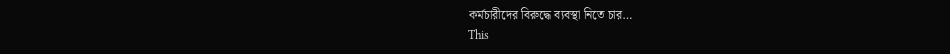কর্মচারীদের বিরুদ্ধে ব্যবস্থা নিতে চার…
This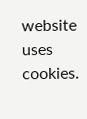website uses cookies.